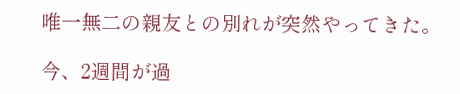唯一無二の親友との別れが突然やってきた。

今、2週間が過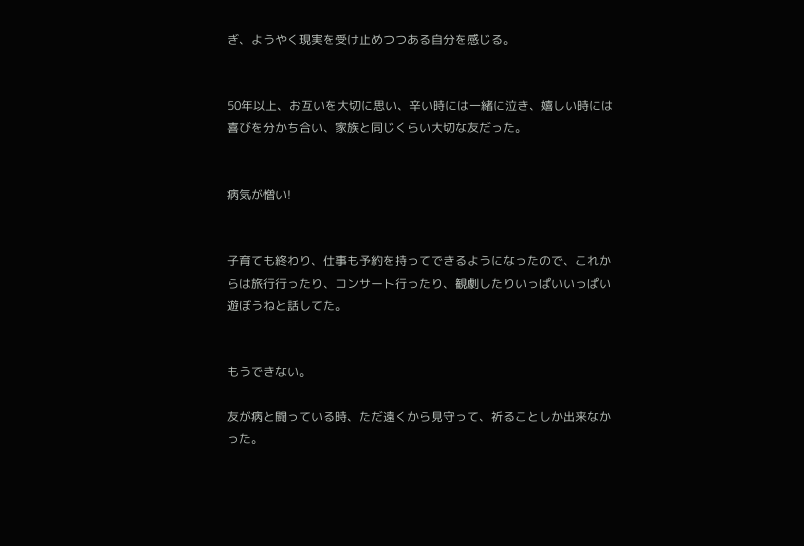ぎ、ようやく現実を受け止めつつある自分を感じる。


50年以上、お互いを大切に思い、辛い時には一緒に泣き、嬉しい時には喜びを分かち合い、家族と同じくらい大切な友だった。


病気が憎い!


子育ても終わり、仕事も予約を持ってできるようになったので、これからは旅行行ったり、コンサート行ったり、観劇したりいっぱいいっぱい遊ぼうねと話してた。


もうできない。

友が病と闘っている時、ただ遠くから見守って、祈ることしか出来なかった。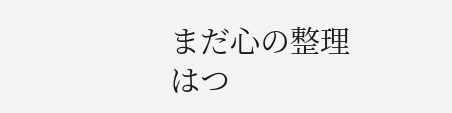まだ心の整理はつ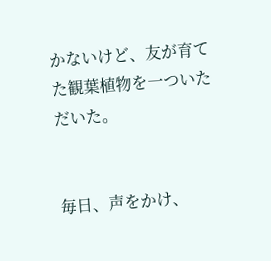かないけど、友が育てた観葉植物を一ついただいた。


毎日、声をかけ、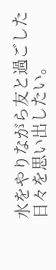水をやりながら友と過ごした日々を思い出したい。